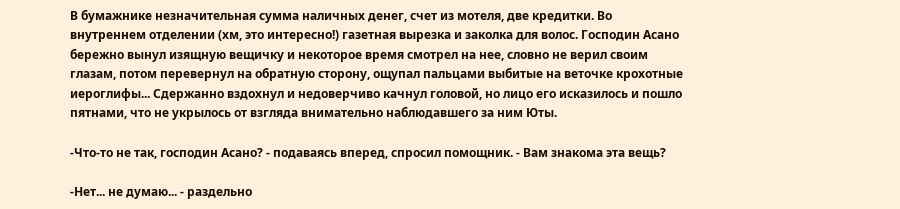В бумажнике незначительная сумма наличных денег, счет из мотеля, две кредитки. Во внутреннем отделении (хм, это интересно!) газетная вырезка и заколка для волос. Господин Асано бережно вынул изящную вещичку и некоторое время смотрел на нее, словно не верил своим глазам, потом перевернул на обратную сторону, ощупал пальцами выбитые на веточке крохотные иероглифы... Сдержанно вздохнул и недоверчиво качнул головой, но лицо его исказилось и пошло пятнами, что не укрылось от взгляда внимательно наблюдавшего за ним Юты.

-Что-то не так, господин Асано? - подаваясь вперед, спросил помощник. - Вам знакома эта вещь?

-Нет... не думаю... - раздельно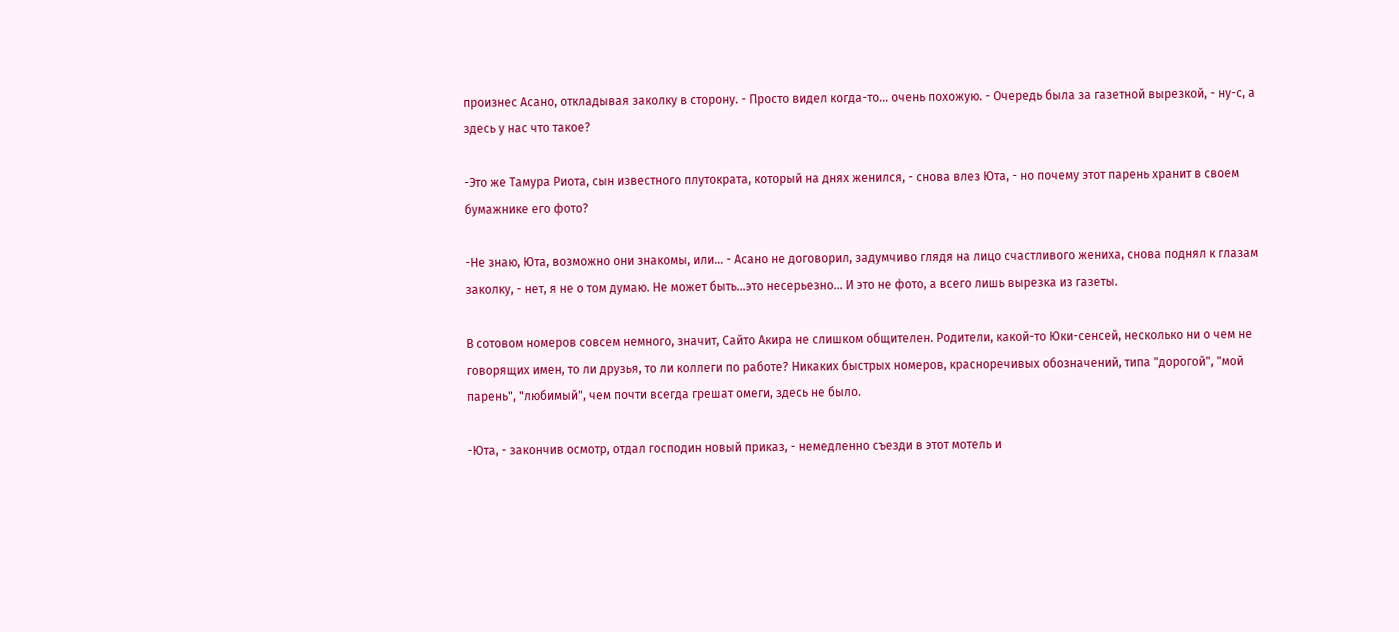произнес Асано, откладывая заколку в сторону. - Просто видел когда-то... очень похожую. - Очередь была за газетной вырезкой, - ну-с, а здесь у нас что такое?

-Это же Тамура Риота, сын известного плутократа, который на днях женился, - снова влез Юта, - но почему этот парень хранит в своем бумажнике его фото?

-Не знаю, Юта, возможно они знакомы, или... - Асано не договорил, задумчиво глядя на лицо счастливого жениха, снова поднял к глазам заколку, - нет, я не о том думаю. Не может быть...это несерьезно... И это не фото, а всего лишь вырезка из газеты.

В сотовом номеров совсем немного, значит, Сайто Акира не слишком общителен. Родители, какой-то Юки-сенсей, несколько ни о чем не говорящих имен, то ли друзья, то ли коллеги по работе? Никаких быстрых номеров, красноречивых обозначений, типа "дорогой", "мой парень", "любимый", чем почти всегда грешат омеги, здесь не было.

-Юта, - закончив осмотр, отдал господин новый приказ, - немедленно съезди в этот мотель и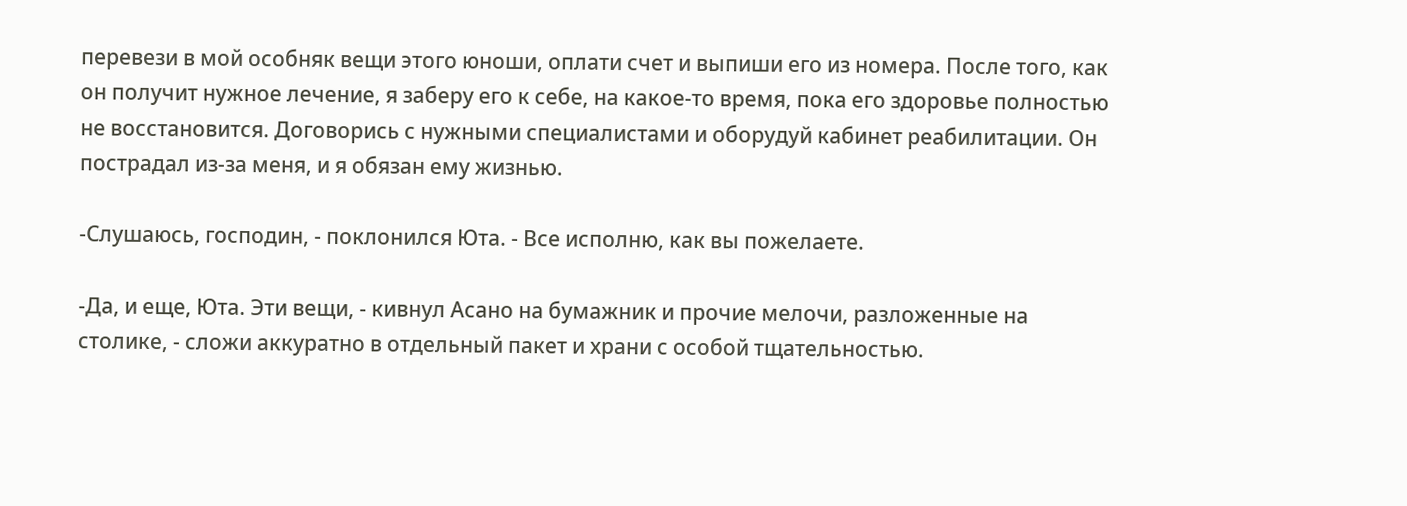перевези в мой особняк вещи этого юноши, оплати счет и выпиши его из номера. После того, как он получит нужное лечение, я заберу его к себе, на какое-то время, пока его здоровье полностью не восстановится. Договорись с нужными специалистами и оборудуй кабинет реабилитации. Он пострадал из-за меня, и я обязан ему жизнью.

-Слушаюсь, господин, - поклонился Юта. - Все исполню, как вы пожелаете.

-Да, и еще, Юта. Эти вещи, - кивнул Асано на бумажник и прочие мелочи, разложенные на столике, - сложи аккуратно в отдельный пакет и храни с особой тщательностью.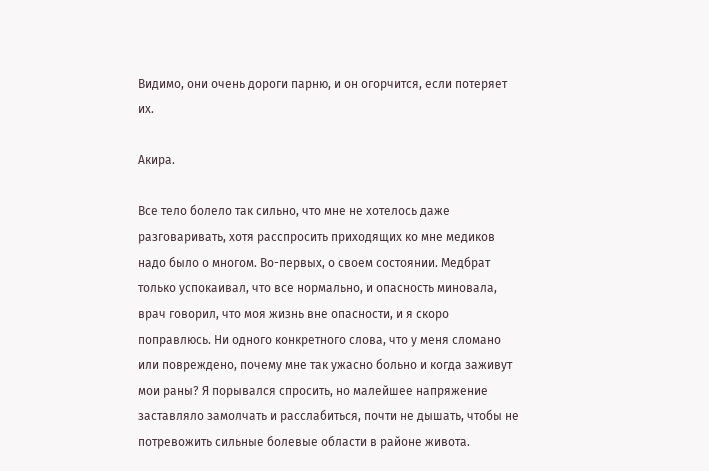Видимо, они очень дороги парню, и он огорчится, если потеряет их.

Акира.

Все тело болело так сильно, что мне не хотелось даже разговаривать, хотя расспросить приходящих ко мне медиков надо было о многом. Во-первых, о своем состоянии. Медбрат только успокаивал, что все нормально, и опасность миновала, врач говорил, что моя жизнь вне опасности, и я скоро поправлюсь. Ни одного конкретного слова, что у меня сломано или повреждено, почему мне так ужасно больно и когда заживут мои раны? Я порывался спросить, но малейшее напряжение заставляло замолчать и расслабиться, почти не дышать, чтобы не потревожить сильные болевые области в районе живота.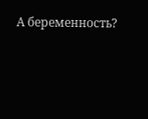А беременность?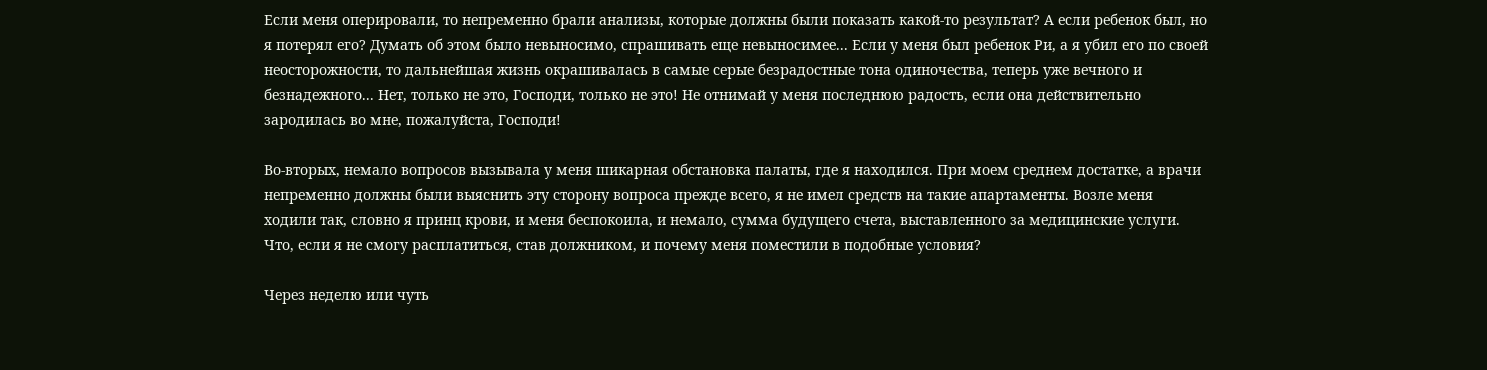Если меня оперировали, то непременно брали анализы, которые должны были показать какой-то результат? А если ребенок был, но я потерял его? Думать об этом было невыносимо, спрашивать еще невыносимее... Если у меня был ребенок Ри, а я убил его по своей неосторожности, то дальнейшая жизнь окрашивалась в самые серые безрадостные тона одиночества, теперь уже вечного и безнадежного... Нет, только не это, Господи, только не это! Не отнимай у меня последнюю радость, если она действительно зародилась во мне, пожалуйста, Господи!

Во-вторых, немало вопросов вызывала у меня шикарная обстановка палаты, где я находился. При моем среднем достатке, а врачи непременно должны были выяснить эту сторону вопроса прежде всего, я не имел средств на такие апартаменты. Возле меня ходили так, словно я принц крови, и меня беспокоила, и немало, сумма будущего счета, выставленного за медицинские услуги. Что, если я не смогу расплатиться, став должником, и почему меня поместили в подобные условия?

Через неделю или чуть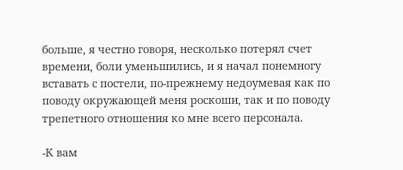больше, я честно говоря, несколько потерял счет времени, боли уменьшились, и я начал понемногу вставать с постели, по-прежнему недоумевая как по поводу окружающей меня роскоши, так и по поводу трепетного отношения ко мне всего персонала.

-К вам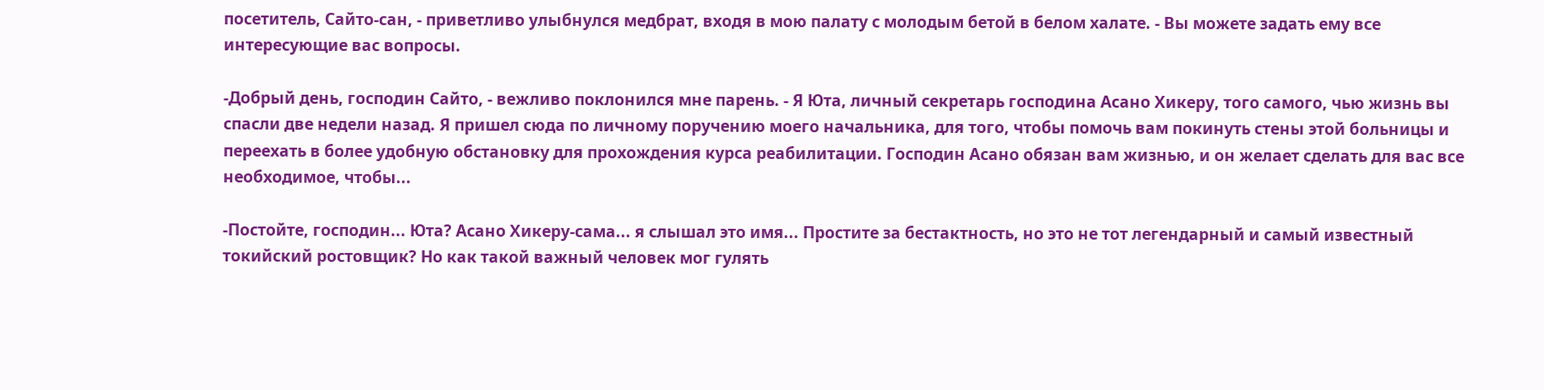посетитель, Сайто-сан, - приветливо улыбнулся медбрат, входя в мою палату с молодым бетой в белом халате. - Вы можете задать ему все интересующие вас вопросы.

-Добрый день, господин Сайто, - вежливо поклонился мне парень. - Я Юта, личный секретарь господина Асано Хикеру, того самого, чью жизнь вы спасли две недели назад. Я пришел сюда по личному поручению моего начальника, для того, чтобы помочь вам покинуть стены этой больницы и переехать в более удобную обстановку для прохождения курса реабилитации. Господин Асано обязан вам жизнью, и он желает сделать для вас все необходимое, чтобы...

-Постойте, господин... Юта? Асано Хикеру-сама... я слышал это имя... Простите за бестактность, но это не тот легендарный и самый известный токийский ростовщик? Но как такой важный человек мог гулять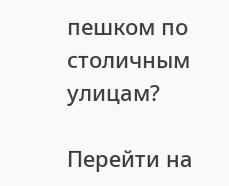пешком по столичным улицам?

Перейти на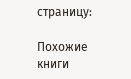страницу:

Похожие книги